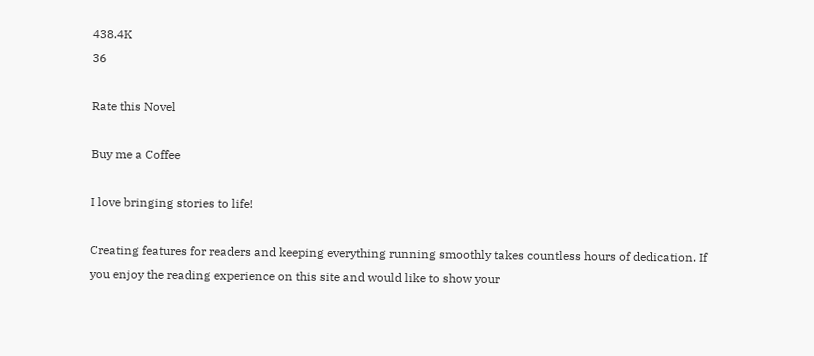438.4K
36

Rate this Novel

Buy me a Coffee

I love bringing stories to life!

Creating features for readers and keeping everything running smoothly takes countless hours of dedication. If you enjoy the reading experience on this site and would like to show your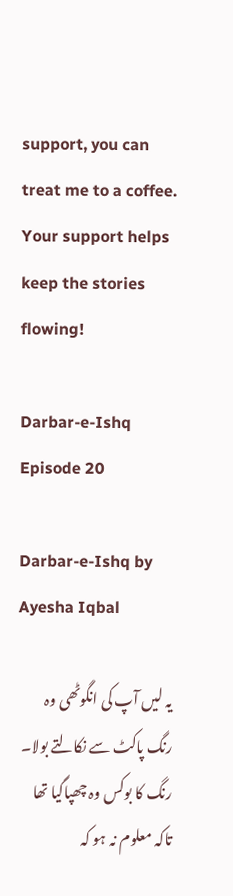support, you can treat me to a coffee. Your support helps keep the stories flowing!

Darbar-e-Ishq Episode 20

Darbar-e-Ishq by Ayesha Iqbal

یہ لیں آپ کی انگوٹھی وہ رنگ پاکٹ سے نکالتے بولا۔ رنگ کا بوکس وہ چھپاگیا تھا تاکہ معلوم نہ ہو کہ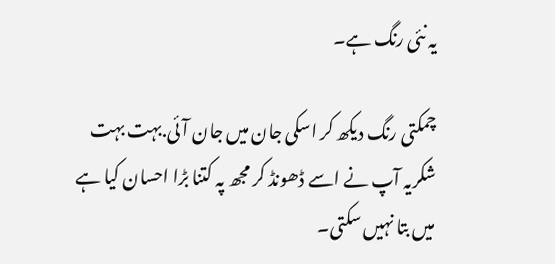یہ نئی رنگ ہے۔

چمکتی رنگ دیکھ کر اسکی جان میں جان آئی.بہت بہت شکریہ آپ نے اسے ڈھونڈ کر مجھ پہ کتنا بڑا احسان کیا ہے میں بتا نہیں سکتی۔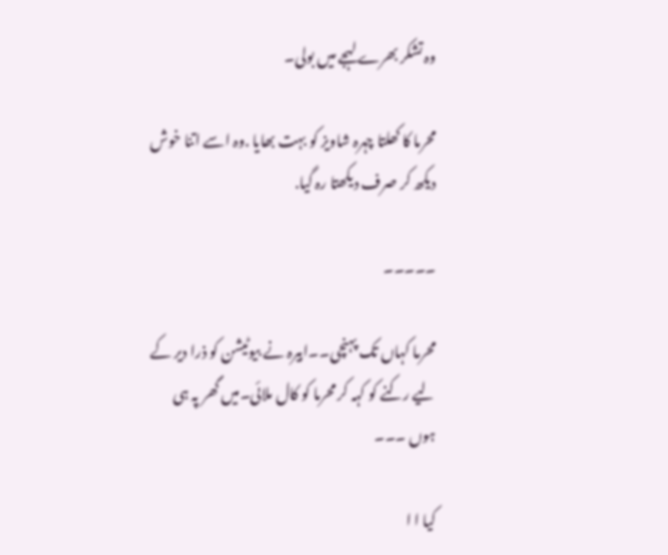وہ تشکر بھرے لہجے میں بولی۔

محرما کا کھلتا چہرہ شاویز کو بہت بھایا .وہ اسے اتنا خوش دیکھ کر صرف دیکھتا رہ گیا.

۔۔۔۔۔

محرما کہاں تک پہنچی۔۔ابیرہ نے بیوٹیشن کو ذرا دیر کے لیے رکنے کو کہہ کر محرما کو کال ملائی۔میں گھر پہ ہی ہوں ۔۔۔

کیا ا ا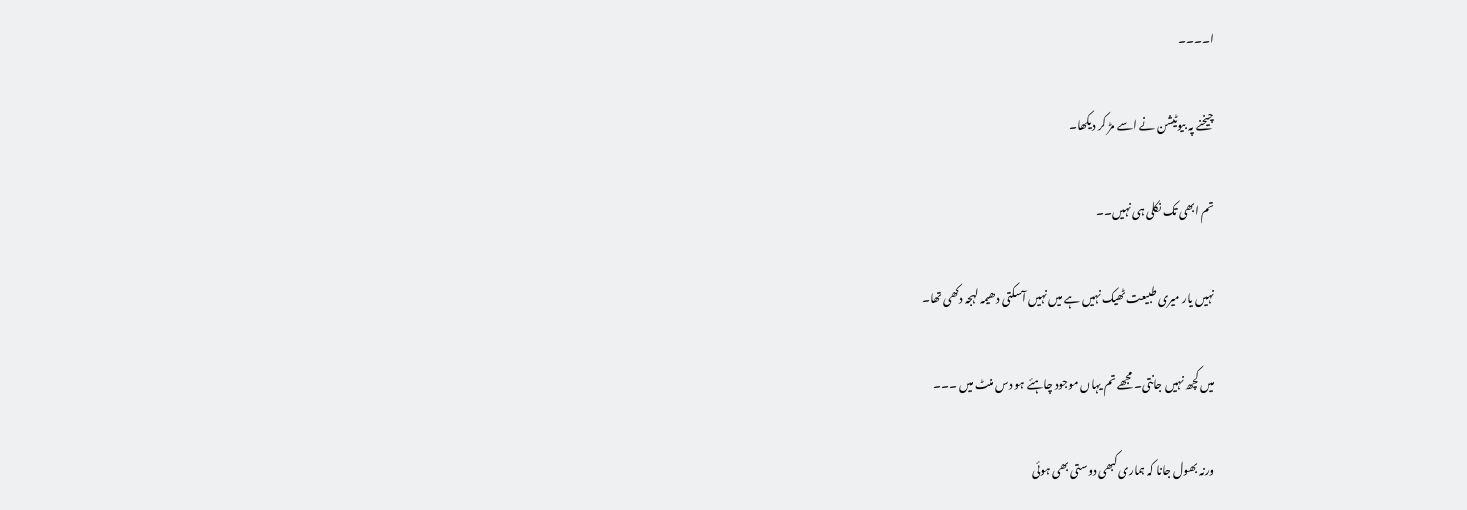ا۔۔۔۔

چیخنے پہ بیوٹیشن نے اسے مڑ کر دیکھا۔

تم ابھی تک نکلی ہی نہیں۔۔

نہیں یار میری طبیعت ٹھیک نہیں ہے میں نہیں آسکتی دھیمہ لہجہ دکھی تھا۔

میں کچھ نہیں جانتی۔ مجھے تم یہاں موجود چاہئے ہو دس منٹ میں ۔۔۔

ورنہ بھول جانا کہ ہماری کبھی دوستی بھی ہوئی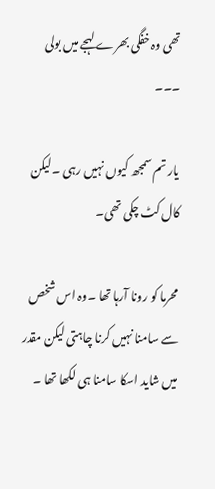تھی وہ خفگی بھرے لہجے میں بولی ۔۔۔

یار تم سمجھ کیوں نہیں رہی ۔لیکن کال کٹ چکی تھی۔

محرما کو رونا آرہا تھا ۔وہ اس شخص سے سامنا نہیں کرنا چاہتی لیکن مقدر میں شاید اسکا سامنا ہی لکھا تھا ۔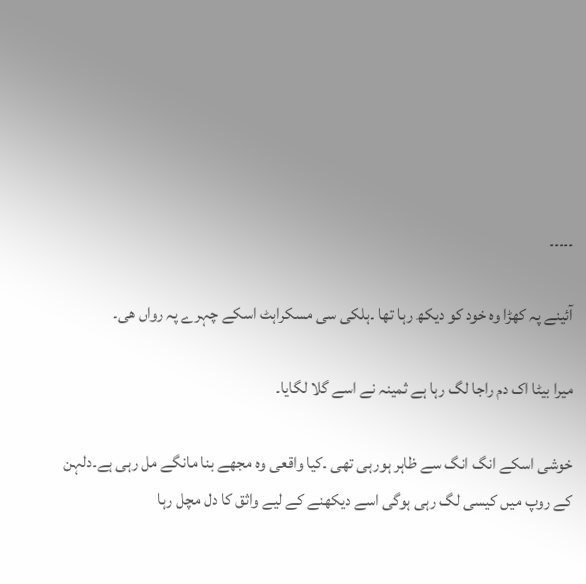۔۔۔۔۔

آئینے پہ کھڑا وہ خود کو دیکھ رہا تھا ۔ہلکی سی مسکراہٹ اسکے چہرے پہ رواں ھی۔

میرا بیٹا اک دم راجا لگ رہا ہے ثمینہ نے اسے گلا لگایا۔

خوشی اسکے انگ انگ سے ظاہر ہورہی تھی ۔کیا واقعی وہ مجھے بنا مانگے مل رہی ہے۔دلہن کے روپ میں کیسی لگ رہی ہوگی اسے دیکھنے کے لیے واثق کا دل مچل رہا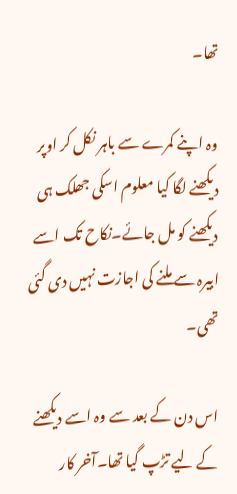تھا۔

وہ اپنے کمرے سے باہر نکل کر اوپر دیکھنے لگا کیا معلوم اسکی جھلک ہی دیکھنے کو مل جائے۔نکاح تک اسے ابیرہ سے ملنے کی اجازت نہیں دی گئی تھی۔

اس دن کے بعد سے وہ اسے دیکھنے کے لیے تڑپ گیا تھا۔آخر کار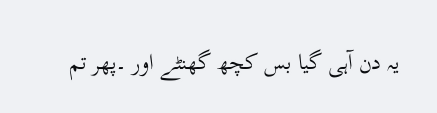یہ دن آہی گیا بس کچھ گھنٹے اور ۔پھر تم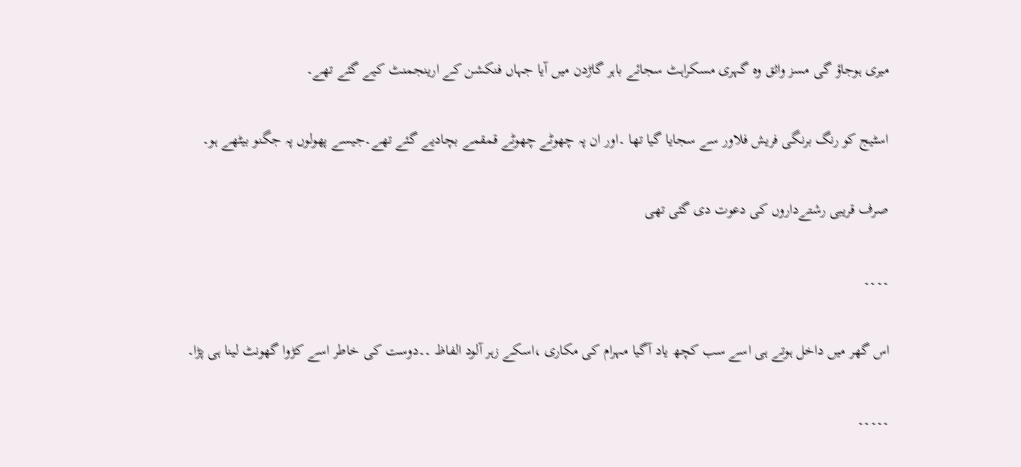میری ہوجاؤ گی مسز واثق وہ گہری مسکراہٹ سجائے باہر گاڑدن میں آیا جہاں فنکشن کے ارینجمنٹ کیے گئے تھے۔

اسٹیج کو رنگ برنگی فریش فلاور سے سجایا گیا تھا ۔اور ان پہ چھوٹے چھوٹے قمقمے بچادیے گئے تھے۔جیسے پھولوں پہ جگنو بیٹھے ہو۔

صرف قریبی رشتےداروں کی دعوت دی گئی تھی

۔۔۔۔

اس گھر میں داخل ہوتے ہی اسے سب کچھ یاد آگیا مہرام کی مکاری ،اسکے زہر آلود الفاظ ۔۔دوست کی خاطر اسے کڑوا گھونٹ لینا ہی پڑا۔

۔۔۔۔۔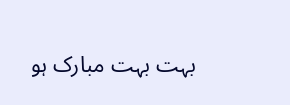بہت بہت مبارک ہو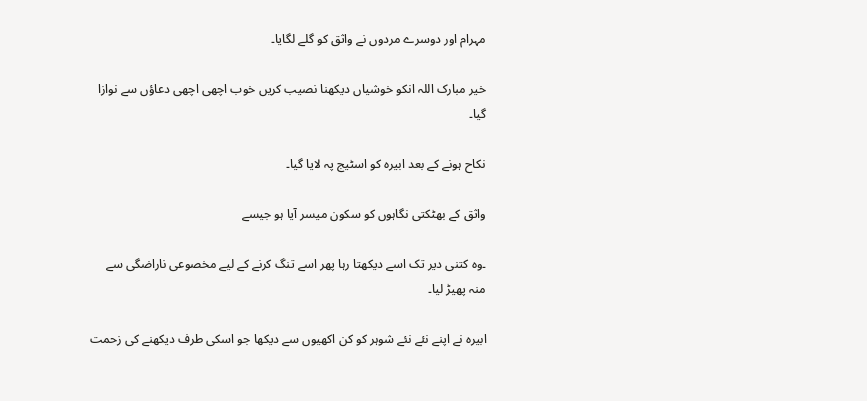مہرام اور دوسرے مردوں نے واثق کو گلے لگایا۔

خیر مبارک اللہ انکو خوشیاں دیکھنا نصیب کریں خوب اچھی اچھی دعاؤں سے نوازا گیا۔

نکاح ہونے کے بعد ابیرہ کو اسٹیج پہ لایا گیا۔

واثق کے بھٹکتی نگاہوں کو سکون میسر آیا ہو جیسے

۔وہ کتنی دیر تک اسے دیکھتا رہا پھر اسے تنگ کرنے کے لیے مخصوعی ناراضگی سے منہ پھیڑ لیا۔

ابیرہ نے اپنے نئے نئے شوہر کو کن اکھیوں سے دیکھا جو اسکی طرف دیکھنے کی زحمت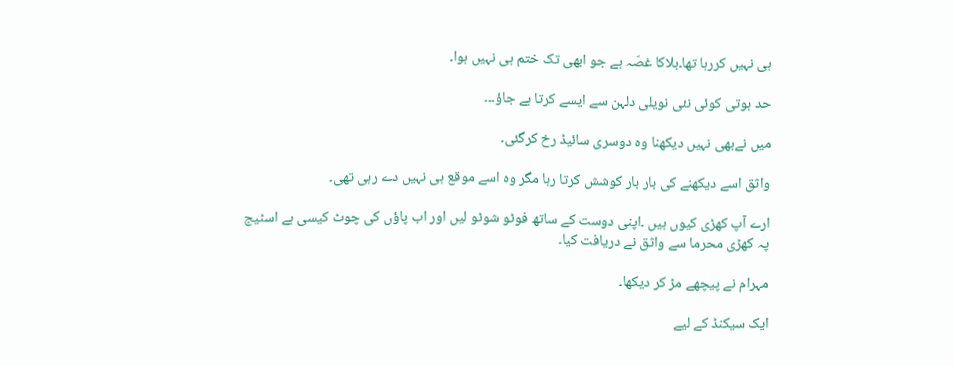ہی نہیں کررہا تھا۔بلاکا غصّہ ہے جو ابھی تک ختم ہی نہیں ہوا۔

حد ہوتی کوئی نئی نویلی دلہن سے ایسے کرتا ہے جاؤ۔۔۔

میں نےبھی نہیں دیکھنا وہ دوسری سائیڈ رخ کرگئی۔

واثق اسے دیکھنے کی بار بار کوشش کرتا رہا مگر وہ اسے موقع ہی نہیں دے رہی تھی۔

ارے آپ کھڑی کیوں ہیں ۔اپنی دوست کے ساتھ فوٹو شوٹو لیں اور اب پاؤں کی چوٹ کیسی ہے اسٹیج پہ کھڑی محرما سے واثق نے دریافت کیا۔

مہرام نے پیچھے مڑ کر دیکھا۔

ایک سیکنڈ کے لیے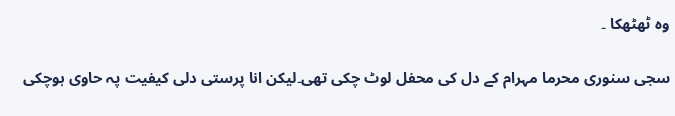وہ ٹھٹھکا ۔

سجی سنوری محرما مہرام کے دل کی محفل لوٹ چکی تھی۔لیکن انا پرستی دلی کیفیت پہ حاوی ہوچکی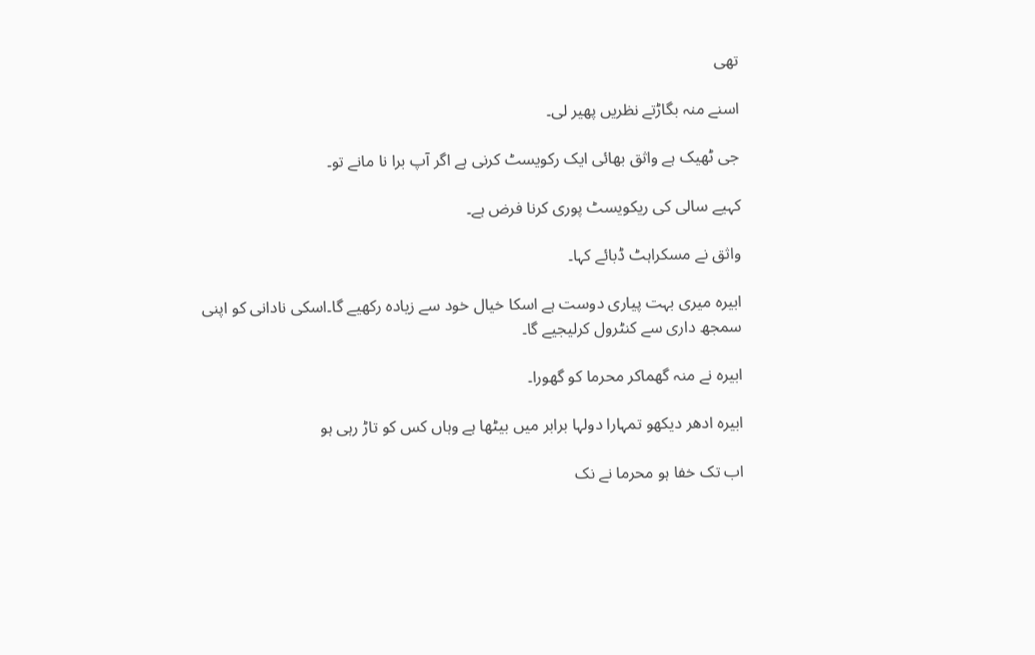تھی

اسنے منہ بگاڑتے نظریں پھیر لی۔

جی ٹھیک ہے واثق بھائی ایک رکویسٹ کرنی ہے اگر آپ برا نا مانے تو۔

کہیے سالی کی ریکویسٹ پوری کرنا فرض ہے۔

واثق نے مسکراہٹ ڈبائے کہا۔

ابیرہ میری بہت پیاری دوست ہے اسکا خیال خود سے زیادہ رکھیے گا۔اسکی نادانی کو اپنی سمجھ داری سے کنٹرول کرلیجیے گا۔

ابیرہ نے منہ گھماکر محرما کو گھورا۔

ابیرہ ادھر دیکھو تمہارا دولہا برابر میں بیٹھا ہے وہاں کس کو تاڑ رہی ہو

اب تک خفا ہو محرما نے نک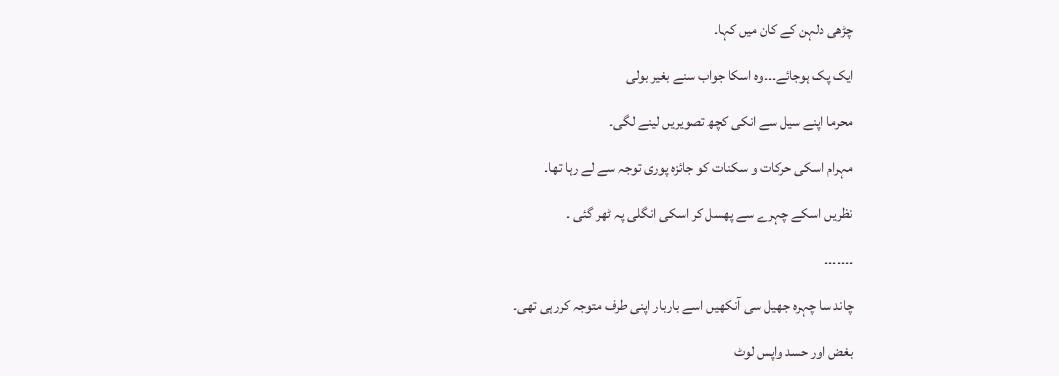چڑھی دلہن کے کان میں کہا۔

ایک پک ہوجائے۔۔۔وہ اسکا جواب سنے بغیر بولی

محرما اپنے سیل سے انکی کچھ تصویریں لینے لگی۔

مہرام اسکی حرکات و سکنات کو جائزہ پوری توجہ سے لے رہا تھا۔

نظریں اسکے چہرے سے پھسل کر اسکی انگلی پہ ٹھر گئی ۔

۔۔۔۔۔۔۔

چاند سا چہرہ جھیل سی آنکھیں اسے باربار اپنی طرف متوجہ کررہی تھی۔

بغض اور حسد واپس لوٹ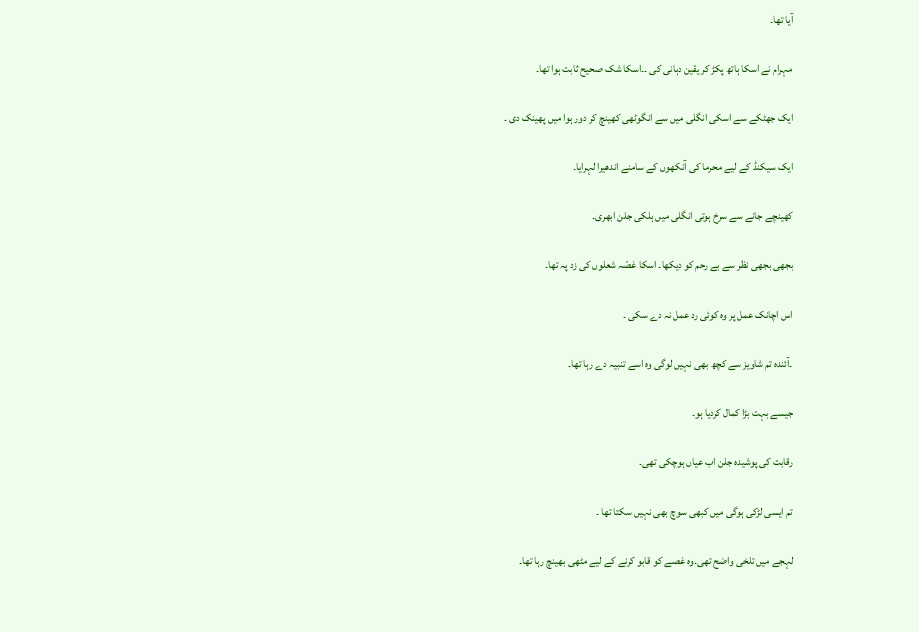آیا تھا۔

مہرام نے اسکا ہاتھ پکڑ کر یقین دہانی کی ۔۔اسکا شک صحیح ثابت ہوا تھا۔

ایک جھٹکے سے اسکی انگلی میں سے انگوٹھی کھینچ کر دور ہوا میں پھینک دی ۔

ایک سیکنڈ کے لیے محرما کی آنکھوں کے سامنے اندھیرا لہرایا۔

کھینچے جانے سے سرخ ہوتی انگلی میں ہلکی جلن ابھری۔

بجھی بجھی نظر سے بے رحم کو دیکھا۔ اسکا غصّہ شعلوں کی زد پہ تھا۔

اس اچانک عمل پر وہ کوئی رد عمل نہ دے سکی ۔

۔آئندہ تم شاویز سے کچھ بھی نہیں لوگی وہ اسے تنبیہ دے رہا تھا۔

جیسے بہت بڑا کمال کردیا ہو۔

رقابت کی پوشیدہ جلن اب عیاں ہوچکی تھی۔

تم ایسی لڑکی ہوگی میں کبھی سوچ بھی نہیں سکتا تھا ۔

لہجے میں تلخی واضح تھی۔وہ غصے کو قابو کرنے کے لیے مٹھی بھینچ رہا تھا۔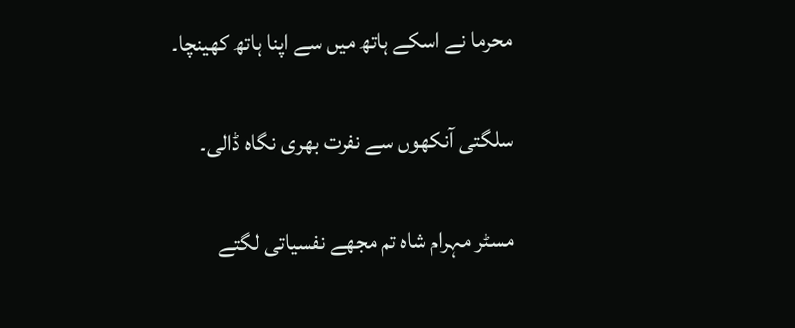محرما نے اسکے ہاتھ میں سے اپنا ہاتھ کھینچا۔

سلگتی آنکھوں سے نفرت بھری نگاہ ڈالی۔

مسٹر مہرام شاہ تم مجھے نفسیاتی لگتے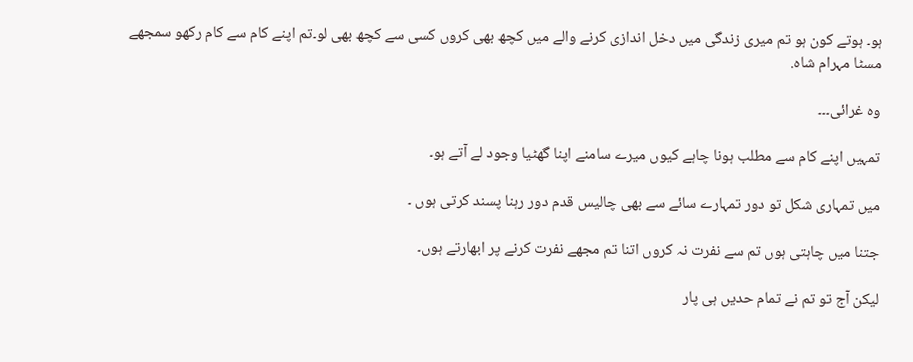ہو۔ ہوتے کون ہو تم میری زندگی میں دخل اندازی کرنے والے میں کچھ بھی کروں کسی سے کچھ بھی لو۔تم اپنے کام سے کام رکھو سمجھے مسٹا مہرام شاہ.

وہ غرائی۔۔۔

تمہیں اپنے کام سے مطلب ہونا چاہے کیوں میرے سامنے اپنا گھٹیا وجود لے آتے ہو۔

میں تمہاری شکل تو دور تمہارے سائے سے بھی چالیس قدم دور رہنا پسند کرتی ہوں ۔

جتنا میں چاہتی ہوں تم سے نفرت نہ کروں اتنا تم مجھے نفرت کرنے پر ابھارتے ہوں۔

لیکن آج تو تم نے تمام حدیں ہی پار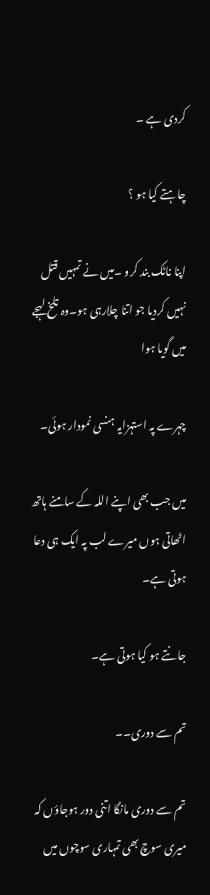کردی ہے ۔

چاہتے کیا ہو ؟

اپنا ناٹک بند کرو ۔میں نے تمہیں قتل نہیں کردیا جو اتنا چلارہی ہو۔وہ تلخ لہجے میں گویا ہوا

چہرے پہ استہزایہ ہنسی نمودار ہوئی۔

میں جب بھی اپنے اللہ کے سامنے ہاتھ اٹھاتی ہوں میرے لب پہ ایک ہی دعا ہوتی ہے۔

جانتے ہو کیا ہوتی ہے۔

تم سے دوری۔۔

تم سے دوری مانگا اتنی دور ہوجاؤں کہ میری سوچ بھی تمہاری سوچوں میں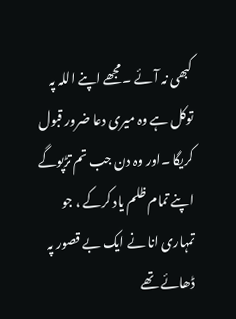کبھی نہ آئے ۔مجھے اپنے اللہ پہ توکل ہے وہ میری دعا ضرور قبول کریگا ۔اور وہ دن جب تم تڑپوگے اپنے تمام ظلم یاد کرکے ، جو تمہاری انا نے ایک بے قصور پہ ڈھائے تھے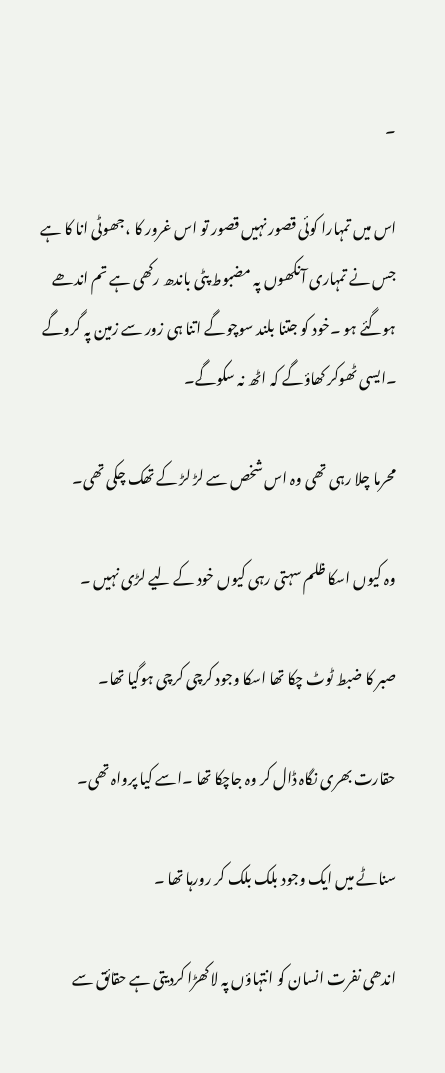۔

اس میں تمہارا کوئی قصور نہیں قصور تو اس غرور کا ،جھوٹی انا کا ہے جس نے تمہاری آنکھوں پہ مضبوط پٹی باندھ رکھی ہے تم اندھے ہوگئے ہو ۔خود کو جتنا بلند سوچوگے اتنا ہی زور سے زمین پہ گروگے ۔ایسی ٹھوکر کھاؤگے کہ اٹھ نہ سکوگے۔

محرما چلا رہی تھی وہ اس شخص سے لڑ لڑ کے تھک چکی تھی۔

وہ کیوں اسکا ظلم سہتی رہی کیوں خود کے لیے لڑی نہیں ۔

صبر کا ضبط ٹوٹ چکا تھا اسکا وجود کرچی کرچی ہوگیا تھا۔

حقارت بھری نگاہ ڈال کر وہ جاچکا تھا ۔اسے کیا پرواہ تھی۔

سناٹے میں ایک وجود بلک بلک کر رورہا تھا ۔

اندھی نفرت انسان کو انتہاؤں پہ لاکھڑا کردیتی ہے حقائق سے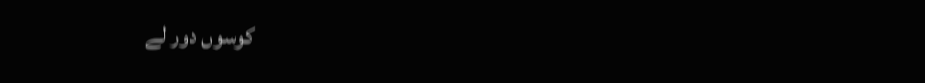کوسوں دور لے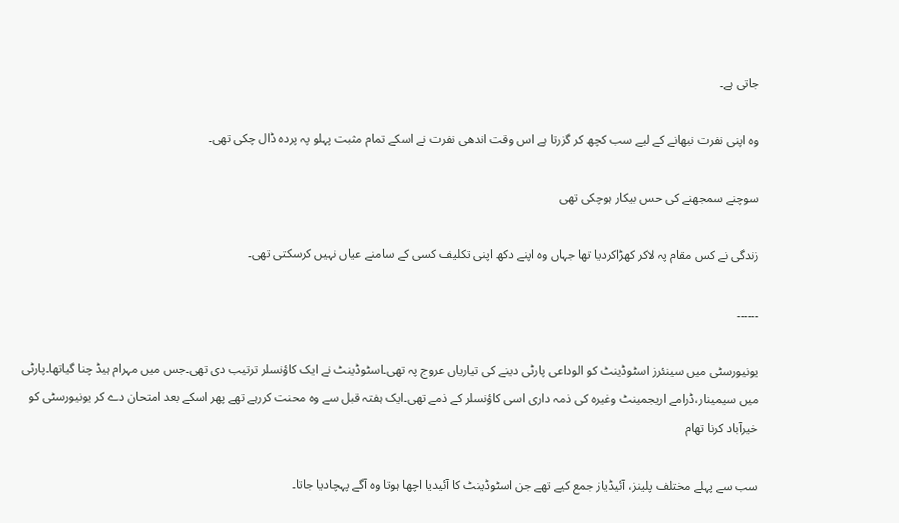جاتی ہے۔

وہ اپنی نفرت نبھانے کے لیے سب کچھ کر گزرتا ہے اس وقت اندھی نفرت نے اسکے تمام مثبت پہلو پہ پردہ ڈال چکی تھی۔

سوچنے سمجھنے کی حس بیکار ہوچکی تھی

زندگی نے کس مقام پہ لاکر کھڑاکردیا تھا جہاں وہ اپنے دکھ اپنی تکلیف کسی کے سامنے عیاں نہیں کرسکتی تھی۔

۔۔۔۔۔۔

یونیورسٹی میں سینئرز اسٹوڈینٹ کو الوداعی پارٹی دینے کی تیاریاں عروج پہ تھی۔اسٹوڈینٹ نے ایک کاؤنسلر ترتیب دی تھی۔جس میں مہرام ہیڈ چنا گیاتھا۔پارٹی میں سیمینار،ڈرامے اریجمینٹ وغیرہ کی ذمہ داری اسی کاؤنسلر کے ذمے تھی۔ایک ہفتہ قبل سے وہ محنت کررہے تھے پھر اسکے بعد امتحان دے کر یونیورسٹی کو خیرآباد کرنا تھام

سب سے پہلے مختلف پلینز، آئیڈیاز جمع کیے تھے جن اسٹوڈینٹ کا آئیدیا اچھا ہوتا وہ آگے پہچادیا جاتا۔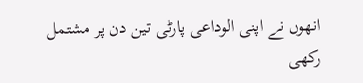انھوں نے اپنی الوداعی پارٹی تین دن پر مشتمل رکھی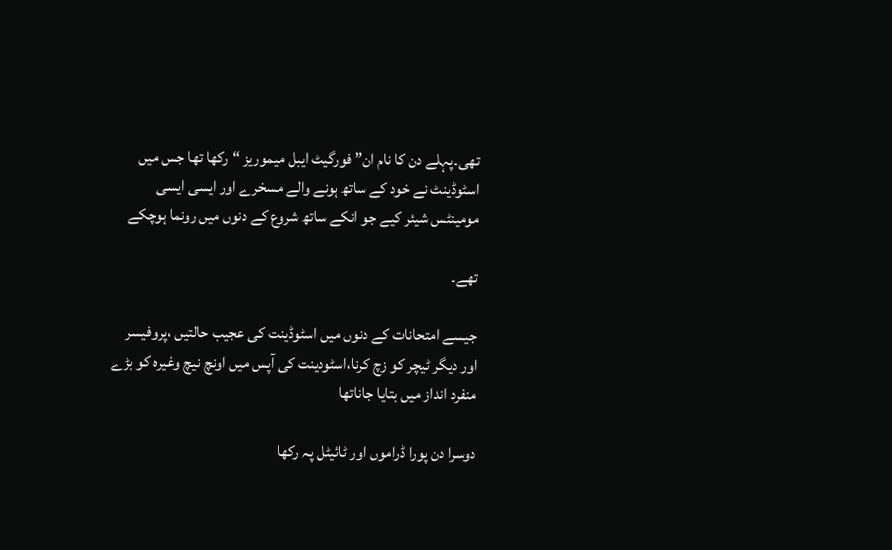تھی۔پہلے دن کا نام ان” فورگیٹ ایبل میموریز “رکھا تھا جس میں اسٹوڈینٹ نے خود کے ساتھ ہونے والے مسخرے اور ایسی ایسی مومینٹس شیئر کیے جو انکے ساتھ شروع کے دنوں میں رونما ہوچکے

تھے۔

جیسے امتحانات کے دنوں میں اسٹوڈینت کی عجیب حالتیں ،پروفیسر اور دیگر ٹیچر کو زچ کرنا،اسٹودینت کی آپس میں اونچ نیچ وغیرہ کو بڑے منفرد انداز میں بتایا جاناتھا

دوسرا دن پورا ڈراموں اور ٹائیٹل پہ رکھا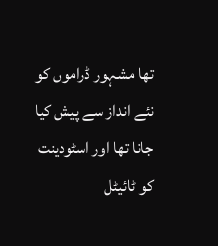تھا مشہور ڈراموں کو نئے انداز سے پیش کیا جانا تھا اور اسٹودینت کو ٹائیٹل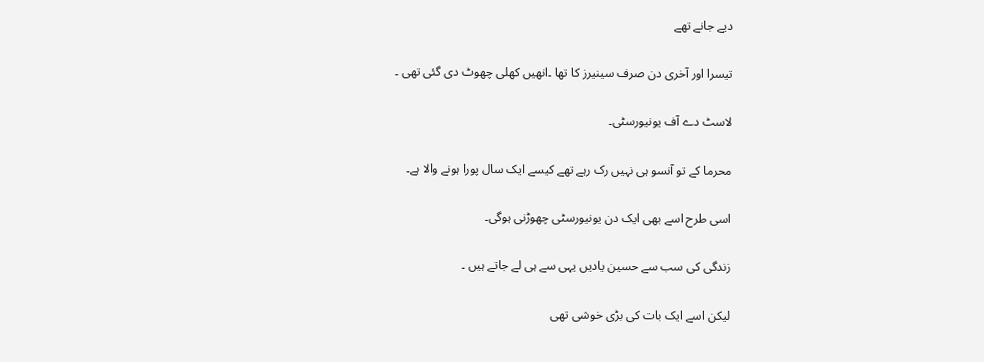دیے جانے تھے

تیسرا اور آخری دن صرف سینیرز کا تھا ۔انھیں کھلی چھوٹ دی گئی تھی ۔

لاسٹ دے آف یونیورسٹی۔

محرما کے تو آنسو ہی نہیں رک رہے تھے کیسے ایک سال پورا ہونے والا ہے۔

اسی طرح اسے بھی ایک دن یونیورسٹی چھوڑنی ہوگی۔

زندگی کی سب سے حسین یادیں یہی سے ہی لے جاتے ہیں ۔

لیکن اسے ایک بات کی بڑی خوشی تھی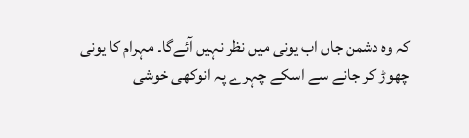کہ وہ دشمن جاں اب یونی میں نظر نہیں آئےگا۔ مہرام کا یونی چھوڑ کر جانے سے اسکے چہرے پہ انوکھی خوشی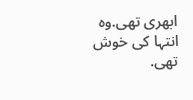ابھری تھی.وہ انتہا کی خوش تھی.